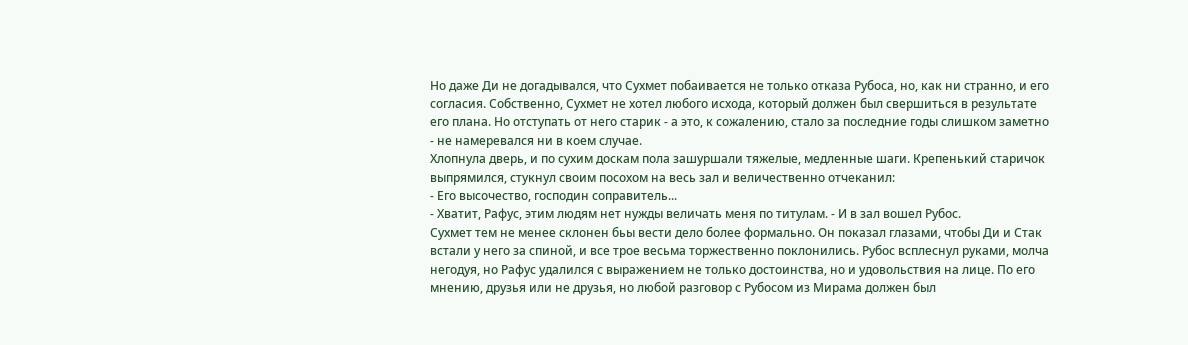Но даже Ди не догадывался, что Сухмет побаивается не только отказа Рубоса, но, как ни странно, и его согласия. Собственно, Сухмет не хотел любого исхода, который должен был свершиться в результате его плана. Но отступать от него старик - а это, к сожалению, стало за последние годы слишком заметно - не намеревался ни в коем случае.
Хлопнула дверь, и по сухим доскам пола зашуршали тяжелые, медленные шаги. Крепенький старичок выпрямился, стукнул своим посохом на весь зал и величественно отчеканил:
- Его высочество, господин соправитель...
- Хватит, Рафус, этим людям нет нужды величать меня по титулам. - И в зал вошел Рубос.
Сухмет тем не менее склонен бьы вести дело более формально. Он показал глазами, чтобы Ди и Стак встали у него за спиной, и все трое весьма торжественно поклонились. Рубос всплеснул руками, молча негодуя, но Рафус удалился с выражением не только достоинства, но и удовольствия на лице. По его мнению, друзья или не друзья, но любой разговор с Рубосом из Мирама должен был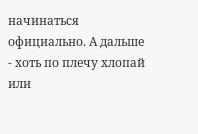начинаться официально. А дальше - хоть по плечу хлопай или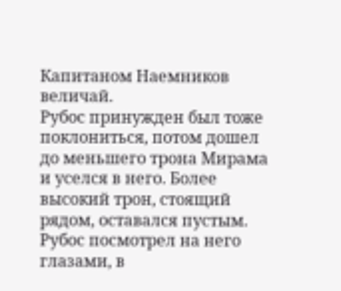Капитаном Наемников величай.
Рубос принужден был тоже поклониться, потом дошел до меньшего трона Мирама и уселся в него. Более высокий трон, стоящий рядом, оставался пустым. Рубос посмотрел на него глазами, в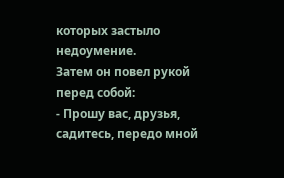которых застыло недоумение.
Затем он повел рукой перед собой:
- Прошу вас, друзья, садитесь, передо мной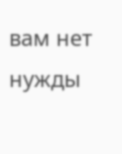вам нет нужды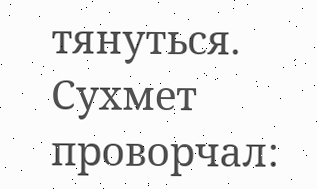тянуться.
Сухмет проворчал: